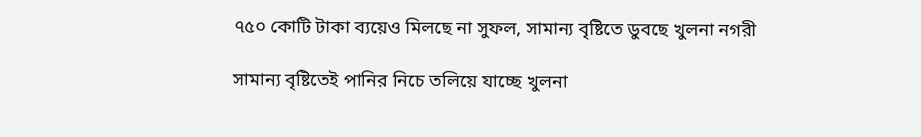৭৫০ কোটি টাকা ব্যয়েও মিলছে না সুফল, সামান্য বৃষ্টিতে ডুবছে খুলনা নগরী

সামান্য বৃষ্টিতেই পানির নিচে তলিয়ে যাচ্ছে খুলনা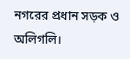নগরের প্রধান সড়ক ও অলিগলি।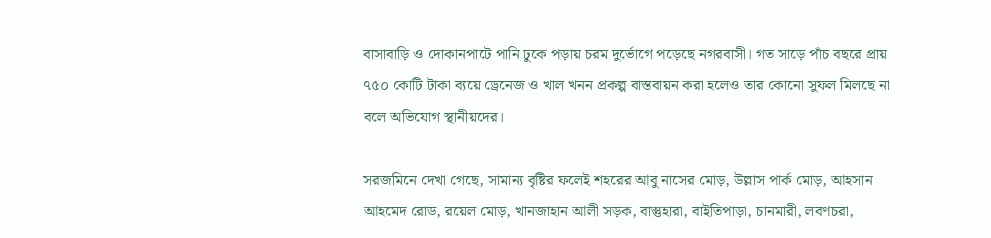বাসাবাড়ি ও দোকানপাটে পানি ঢুকে পড়ায় চরম দুর্ভোগে পড়েছে নগরবাসী। গত সাড়ে পাঁচ বছরে প্রায় ৭৫০ কোটি টাকা ব্যয়ে ড্রেনেজ ও খাল খনন প্রকল্প বাস্তবায়ন করা হলেও তার কোনো সুফল মিলছে না বলে অভিযোগ স্থানীয়দের।

সরজমিনে দেখা গেছে, সামান্য বৃষ্টির ফলেই শহরের আবু নাসের মোড়, উল্লাস পার্ক মোড়, আহসান আহমেদ রোড, রয়েল মোড়, খানজাহান আলী সড়ক, বাস্তুহারা, বাইতিপাড়া, চানমারী, লবণচরা,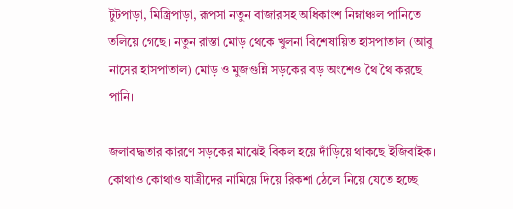টুটপাড়া, মিস্ত্রিপাড়া, রূপসা নতুন বাজারসহ অধিকাংশ নিম্নাঞ্চল পানিতে তলিয়ে গেছে। নতুন রাস্তা মোড় থেকে খুলনা বিশেষায়িত হাসপাতাল (আবু নাসের হাসপাতাল) মোড় ও মুজগুন্নি সড়কের বড় অংশেও থৈ থৈ করছে পানি।

জলাবদ্ধতার কারণে সড়কের মাঝেই বিকল হয়ে দাঁড়িয়ে থাকছে ইজিবাইক। কোথাও কোথাও যাত্রীদের নামিয়ে দিয়ে রিকশা ঠেলে নিয়ে যেতে হচ্ছে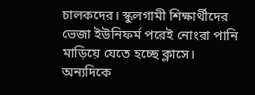চালকদের। স্কুলগামী শিক্ষার্থীদের ভেজা ইউনিফর্ম পরেই নোংরা পানি মাড়িয়ে যেতে হচ্ছে ক্লাসে। অন্যদিকে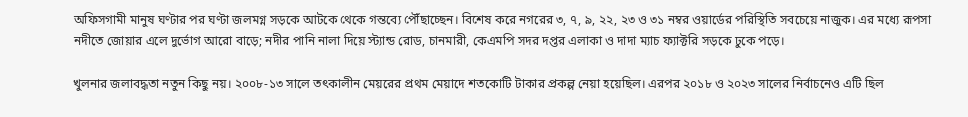অফিসগামী মানুষ ঘণ্টার পর ঘণ্টা জলমগ্ন সড়কে আটকে থেকে গন্তব্যে পৌঁছাচ্ছেন। বিশেষ করে নগরের ৩, ৭, ৯, ২২, ২৩ ও ৩১ নম্বর ওয়ার্ডের পরিস্থিতি সবচেয়ে নাজুক। এর মধ্যে রূপসা নদীতে জোয়ার এলে দুর্ভোগ আরো বাড়ে; নদীর পানি নালা দিয়ে স্ট্যান্ড রোড, চানমারী, কেএমপি সদর দপ্তর এলাকা ও দাদা ম্যাচ ফ্যাক্টরি সড়কে ঢুকে পড়ে।

খুলনার জলাবদ্ধতা নতুন কিছু নয়। ২০০৮-১৩ সালে তৎকালীন মেয়রের প্রথম মেয়াদে শতকোটি টাকার প্রকল্প নেয়া হয়েছিল। এরপর ২০১৮ ও ২০২৩ সালের নির্বাচনেও এটি ছিল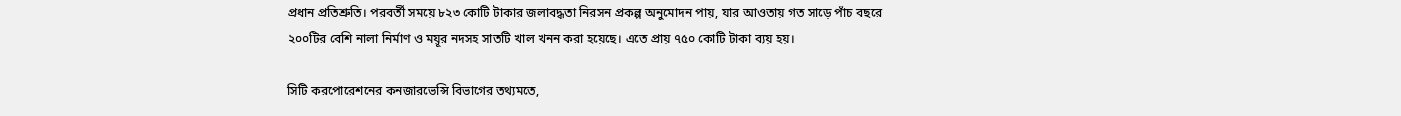প্রধান প্রতিশ্রুতি। পরবর্তী সময়ে ৮২৩ কোটি টাকার জলাবদ্ধতা নিরসন প্রকল্প অনুমোদন পায়, যার আওতায় গত সাড়ে পাঁচ বছরে ২০০টির বেশি নালা নির্মাণ ও ময়ূর নদসহ সাতটি খাল খনন করা হয়েছে। এতে প্রায় ৭৫০ কোটি টাকা ব্যয় হয়।

সিটি করপোরেশনের কনজারভেন্সি বিভাগের তথ্যমতে,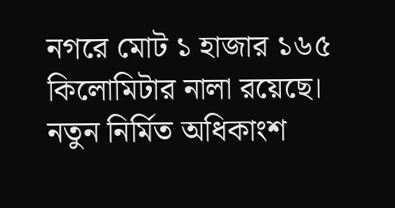নগরে মোট ১ হাজার ১৬৫ কিলোমিটার নালা রয়েছে। নতুন নির্মিত অধিকাংশ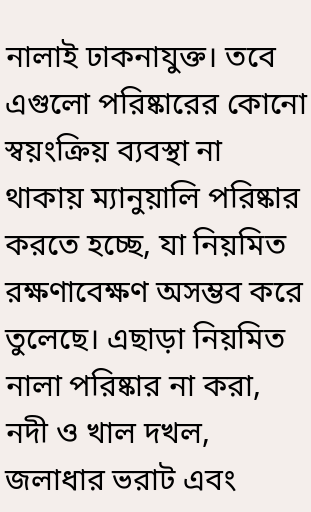নালাই ঢাকনাযুক্ত। তবে এগুলো পরিষ্কারের কোনো স্বয়ংক্রিয় ব্যবস্থা না থাকায় ম্যানুয়ালি পরিষ্কার করতে হচ্ছে, যা নিয়মিত রক্ষণাবেক্ষণ অসম্ভব করে তুলেছে। এছাড়া নিয়মিত নালা পরিষ্কার না করা, নদী ও খাল দখল, জলাধার ভরাট এবং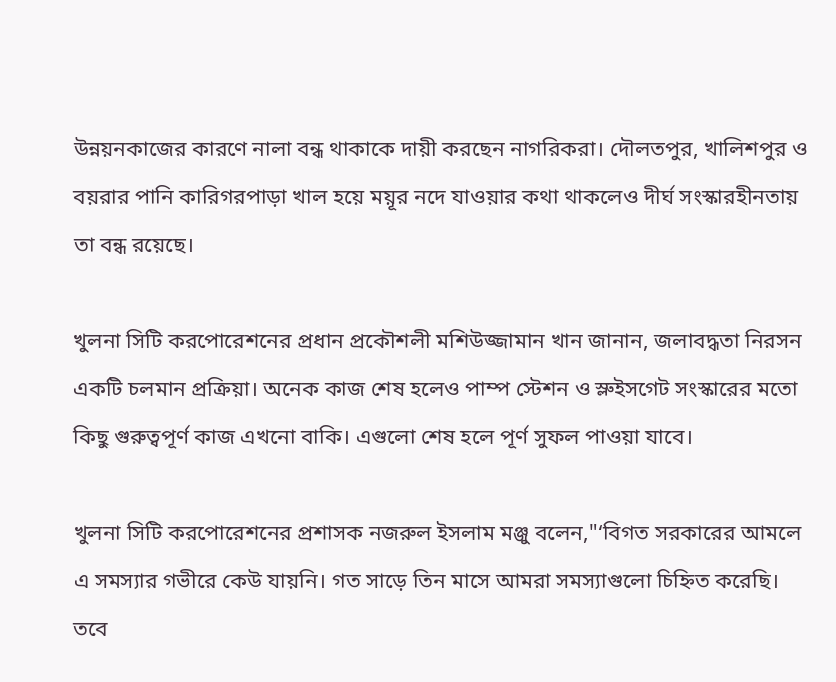উন্নয়নকাজের কারণে নালা বন্ধ থাকাকে দায়ী করছেন নাগরিকরা। দৌলতপুর, খালিশপুর ও বয়রার পানি কারিগরপাড়া খাল হয়ে ময়ূর নদে যাওয়ার কথা থাকলেও দীর্ঘ সংস্কারহীনতায় তা বন্ধ রয়েছে।

খুলনা সিটি করপোরেশনের প্রধান প্রকৌশলী মশিউজ্জামান খান জানান, জলাবদ্ধতা নিরসন একটি চলমান প্রক্রিয়া। অনেক কাজ শেষ হলেও পাম্প স্টেশন ও স্লুইসগেট সংস্কারের মতো কিছু গুরুত্বপূর্ণ কাজ এখনো বাকি। এগুলো শেষ হলে পূর্ণ সুফল পাওয়া যাবে।

খুলনা সিটি করপোরেশনের প্রশাসক নজরুল ইসলাম মঞ্জু বলেন,"‘বিগত সরকারের আমলে এ সমস্যার গভীরে কেউ যায়নি। গত সাড়ে তিন মাসে আমরা সমস্যাগুলো চিহ্নিত করেছি। তবে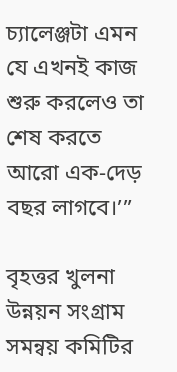চ্যালেঞ্জটা এমন যে এখনই কাজ শুরু করলেও তা শেষ করতে আরো এক-দেড় বছর লাগবে।’”

বৃহত্তর খুলনা উন্নয়ন সংগ্রাম সমন্বয় কমিটির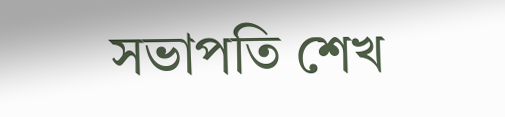সভাপতি শেখ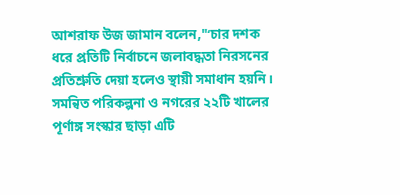আশরাফ উজ জামান বলেন,"‘চার দশক ধরে প্রতিটি নির্বাচনে জলাবদ্ধতা নিরসনের প্রতিশ্রুতি দেয়া হলেও স্থায়ী সমাধান হয়নি। সমন্বিত পরিকল্পনা ও নগরের ২২টি খালের পূর্ণাঙ্গ সংস্কার ছাড়া এটি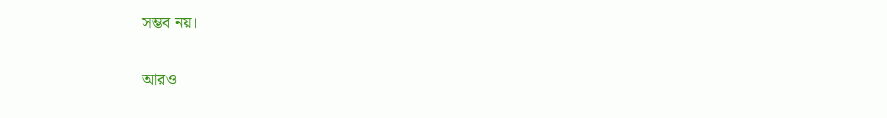সম্ভব নয়।

আরও